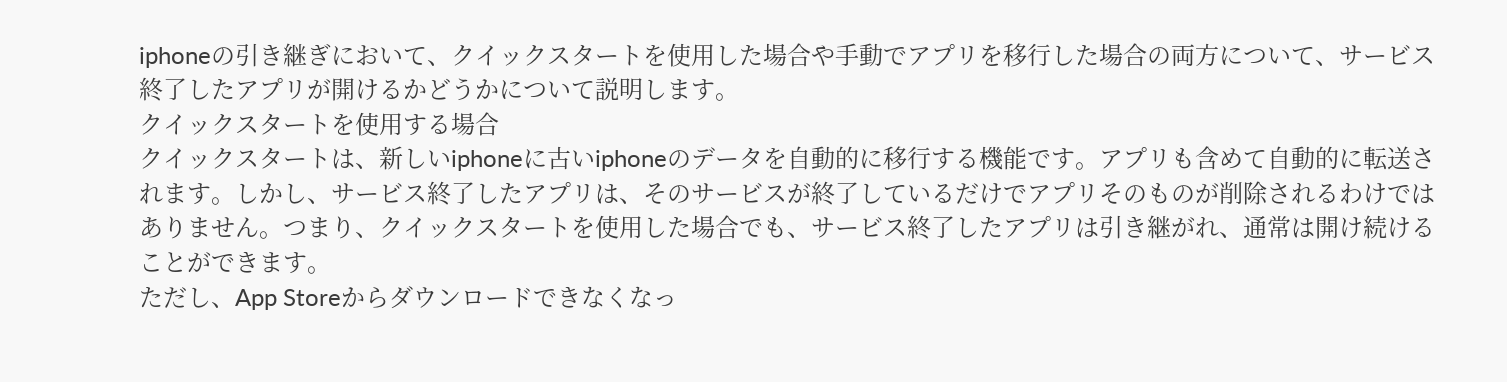iphoneの引き継ぎにおいて、クイックスタートを使用した場合や手動でアプリを移行した場合の両方について、サービス終了したアプリが開けるかどうかについて説明します。
クイックスタートを使用する場合
クイックスタートは、新しいiphoneに古いiphoneのデータを自動的に移行する機能です。アプリも含めて自動的に転送されます。しかし、サービス終了したアプリは、そのサービスが終了しているだけでアプリそのものが削除されるわけではありません。つまり、クイックスタートを使用した場合でも、サービス終了したアプリは引き継がれ、通常は開け続けることができます。
ただし、App Storeからダウンロードできなくなっ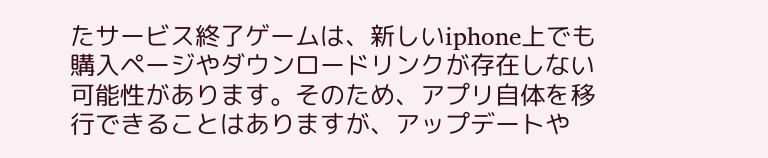たサービス終了ゲームは、新しいiphone上でも購入ページやダウンロードリンクが存在しない可能性があります。そのため、アプリ自体を移行できることはありますが、アップデートや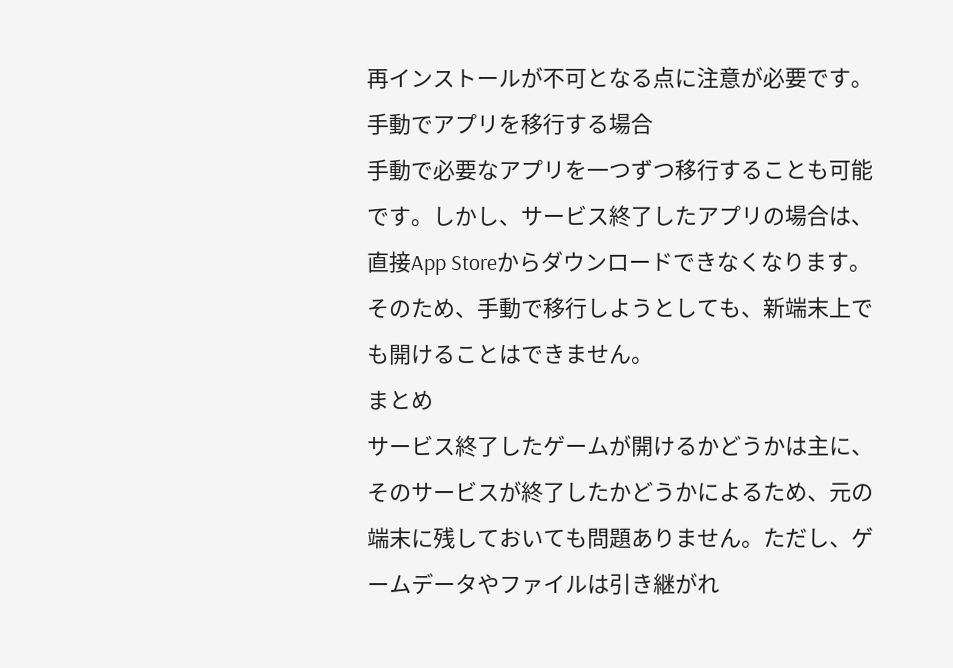再インストールが不可となる点に注意が必要です。
手動でアプリを移行する場合
手動で必要なアプリを一つずつ移行することも可能です。しかし、サービス終了したアプリの場合は、直接App Storeからダウンロードできなくなります。そのため、手動で移行しようとしても、新端末上でも開けることはできません。
まとめ
サービス終了したゲームが開けるかどうかは主に、そのサービスが終了したかどうかによるため、元の端末に残しておいても問題ありません。ただし、ゲームデータやファイルは引き継がれ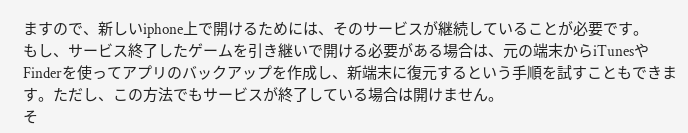ますので、新しいiphone上で開けるためには、そのサービスが継続していることが必要です。
もし、サービス終了したゲームを引き継いで開ける必要がある場合は、元の端末からiTunesやFinderを使ってアプリのバックアップを作成し、新端末に復元するという手順を試すこともできます。ただし、この方法でもサービスが終了している場合は開けません。
そ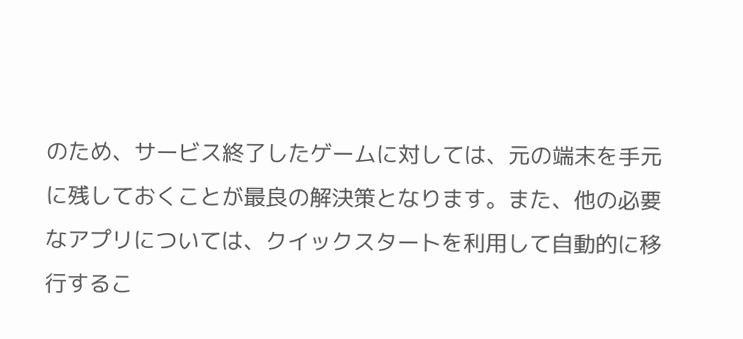のため、サービス終了したゲームに対しては、元の端末を手元に残しておくことが最良の解決策となります。また、他の必要なアプリについては、クイックスタートを利用して自動的に移行するこ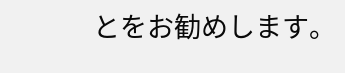とをお勧めします。